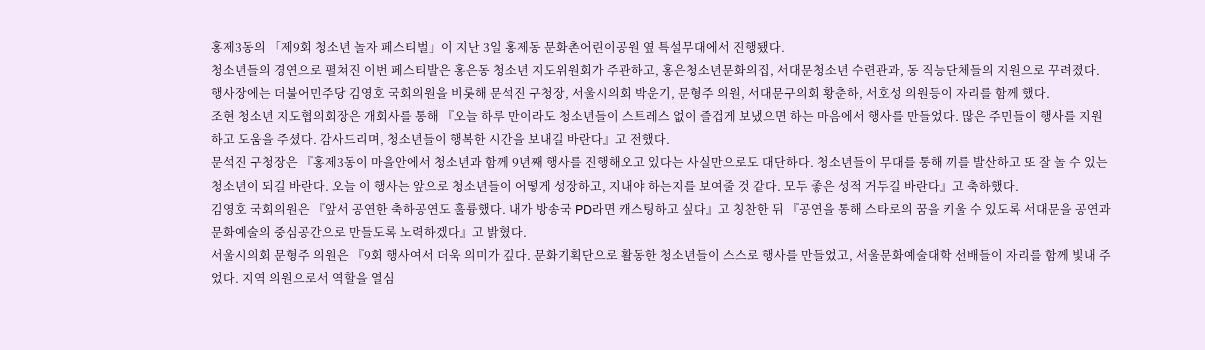홍제3동의 「제9회 청소년 놀자 페스티벌」이 지난 3일 홍제동 문화촌어린이공원 옆 특설무대에서 진행됐다.
청소년들의 경연으로 펼쳐진 이번 페스티발은 홍은동 청소년 지도위원회가 주관하고, 홍은청소년문화의집, 서대문청소년 수련관과, 동 직능단체들의 지원으로 꾸려졌다.
행사장에는 더불어민주당 김영호 국회의원을 비롯해 문석진 구청장, 서울시의회 박운기, 문형주 의원, 서대문구의회 황춘하, 서호성 의원등이 자리를 함께 했다.
조현 청소년 지도협의회장은 개회사를 통해 『오늘 하루 만이라도 청소년들이 스트레스 없이 즐겁게 보냈으면 하는 마음에서 행사를 만들었다. 많은 주민들이 행사를 지원하고 도움을 주셨다. 감사드리며, 청소년들이 행복한 시간을 보내길 바란다』고 전했다.
문석진 구청장은 『홍제3동이 마을안에서 청소년과 함께 9년째 행사를 진행해오고 있다는 사실만으로도 대단하다. 청소년들이 무대를 통해 끼를 발산하고 또 잘 놀 수 있는 청소년이 되길 바란다. 오늘 이 행사는 앞으로 청소년들이 어떻게 성장하고, 지내야 하는지를 보여줄 것 같다. 모두 좋은 성적 거두길 바란다』고 축하했다.
김영호 국회의원은 『앞서 공연한 축하공연도 훌륭했다. 내가 방송국 PD라면 캐스팅하고 싶다』고 칭찬한 뒤 『공연을 통해 스타로의 꿈을 키울 수 있도록 서대문을 공연과 문화예술의 중심공간으로 만들도록 노력하겠다』고 밝혔다.
서울시의회 문형주 의원은 『9회 행사여서 더욱 의미가 깊다. 문화기획단으로 활동한 청소년들이 스스로 행사를 만들었고, 서울문화예술대학 선배들이 자리를 함께 빛내 주었다. 지역 의원으로서 역할을 열심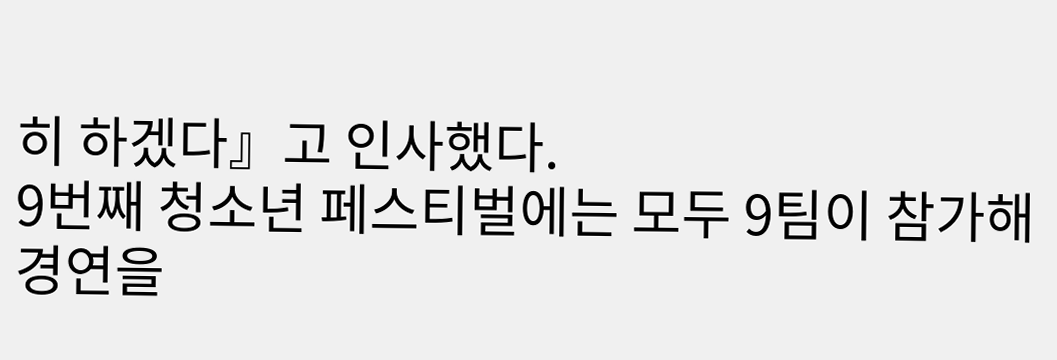히 하겠다』고 인사했다.
9번째 청소년 페스티벌에는 모두 9팀이 참가해 경연을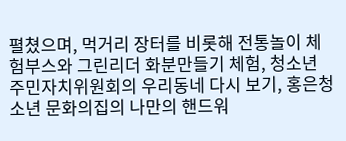펼쳤으며, 먹거리 장터를 비롯해 전통놀이 체험부스와 그린리더 화분만들기 체험, 청소년 주민자치위원회의 우리동네 다시 보기, 홍은청소년 문화의집의 나만의 핸드워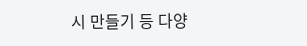시 만들기 등 다양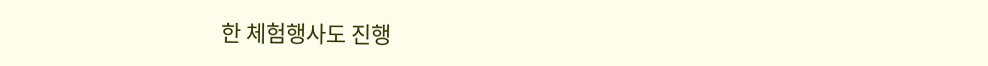한 체험행사도 진행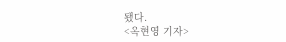됐다.
<옥현영 기자>